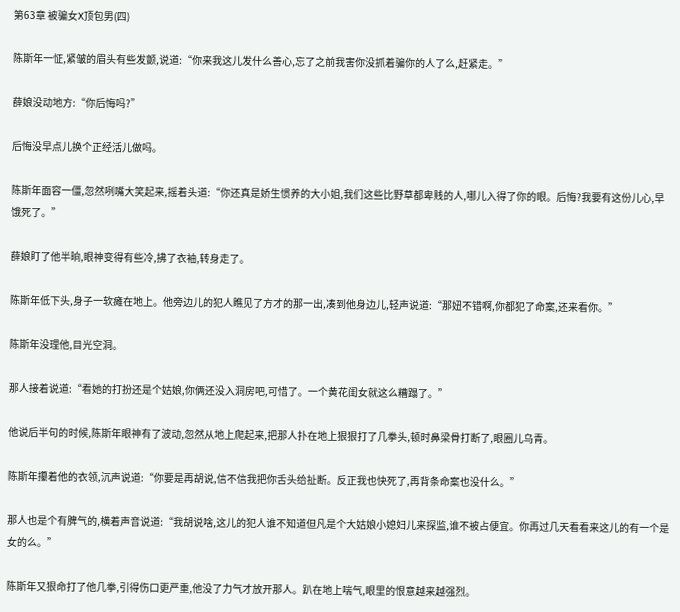第63章 被骗女X顶包男(四)

陈斯年一怔,紧皱的眉头有些发颤,说道:“你来我这儿发什么善心,忘了之前我害你没抓着骗你的人了么,赶紧走。”

薛娘没动地方:“你后悔吗?”

后悔没早点儿换个正经活儿做吗。

陈斯年面容一僵,忽然咧嘴大笑起来,摇着头道:“你还真是娇生惯养的大小姐,我们这些比野草都卑贱的人,哪儿入得了你的眼。后悔?我要有这份儿心,早饿死了。”

薛娘盯了他半晌,眼神变得有些冷,拂了衣袖,转身走了。

陈斯年低下头,身子一软瘫在地上。他旁边儿的犯人瞧见了方才的那一出,凑到他身边儿,轻声说道:“那妞不错啊,你都犯了命案,还来看你。”

陈斯年没理他,目光空洞。

那人接着说道:“看她的打扮还是个姑娘,你俩还没入洞房吧,可惜了。一个黄花闺女就这么糟蹋了。”

他说后半句的时候,陈斯年眼神有了波动,忽然从地上爬起来,把那人扑在地上狠狠打了几拳头,顿时鼻梁骨打断了,眼圈儿乌青。

陈斯年攥着他的衣领,沉声说道:“你要是再胡说,信不信我把你舌头给扯断。反正我也快死了,再背条命案也没什么。”

那人也是个有脾气的,横着声音说道:“我胡说啥,这儿的犯人谁不知道但凡是个大姑娘小媳妇儿来探监,谁不被占便宜。你再过几天看看来这儿的有一个是女的么。”

陈斯年又狠命打了他几拳,引得伤口更严重,他没了力气才放开那人。趴在地上喘气,眼里的恨意越来越强烈。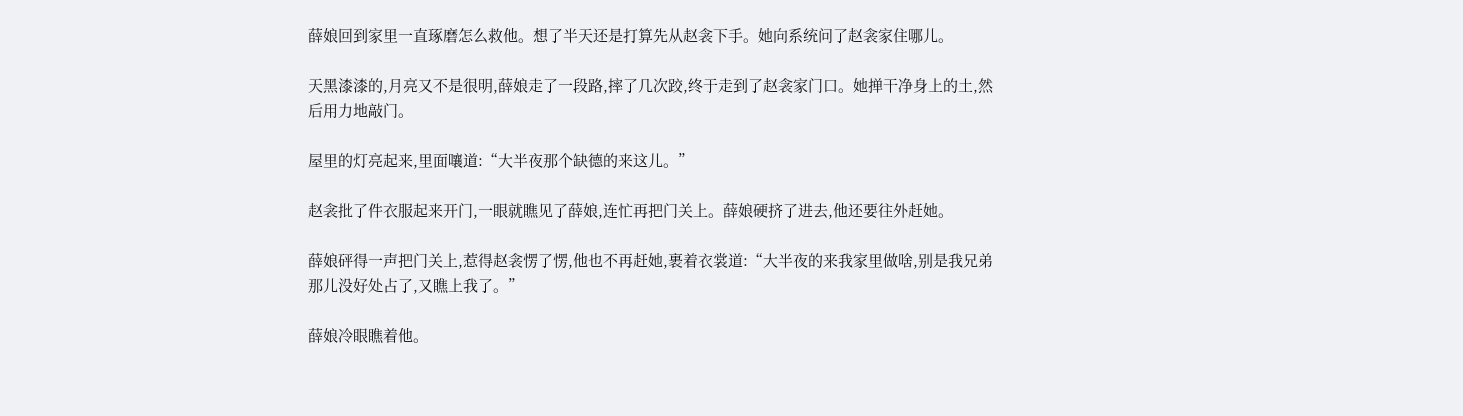薛娘回到家里一直琢磨怎么救他。想了半天还是打算先从赵衾下手。她向系统问了赵衾家住哪儿。

天黑漆漆的,月亮又不是很明,薛娘走了一段路,摔了几次跤,终于走到了赵衾家门口。她掸干净身上的土,然后用力地敲门。

屋里的灯亮起来,里面嚷道:“大半夜那个缺德的来这儿。”

赵衾批了件衣服起来开门,一眼就瞧见了薛娘,连忙再把门关上。薛娘硬挤了进去,他还要往外赶她。

薛娘砰得一声把门关上,惹得赵衾愣了愣,他也不再赶她,裹着衣裳道:“大半夜的来我家里做啥,别是我兄弟那儿没好处占了,又瞧上我了。”

薛娘冷眼瞧着他。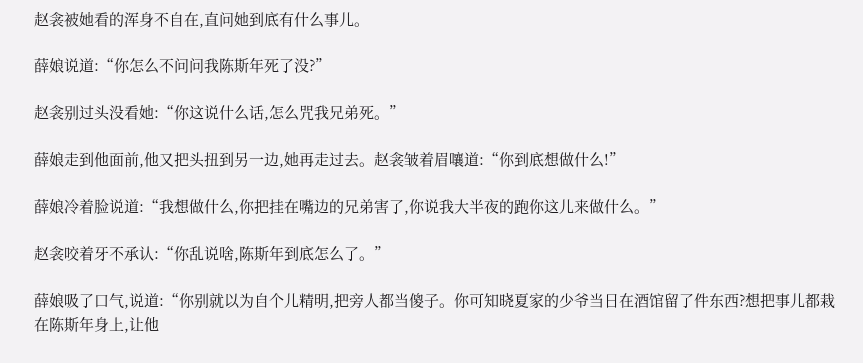赵衾被她看的浑身不自在,直问她到底有什么事儿。

薛娘说道:“你怎么不问问我陈斯年死了没?”

赵衾别过头没看她:“你这说什么话,怎么咒我兄弟死。”

薛娘走到他面前,他又把头扭到另一边,她再走过去。赵衾皱着眉嚷道:“你到底想做什么!”

薛娘冷着脸说道:“我想做什么,你把挂在嘴边的兄弟害了,你说我大半夜的跑你这儿来做什么。”

赵衾咬着牙不承认:“你乱说啥,陈斯年到底怎么了。”

薛娘吸了口气,说道:“你别就以为自个儿精明,把旁人都当傻子。你可知晓夏家的少爷当日在酒馆留了件东西?想把事儿都栽在陈斯年身上,让他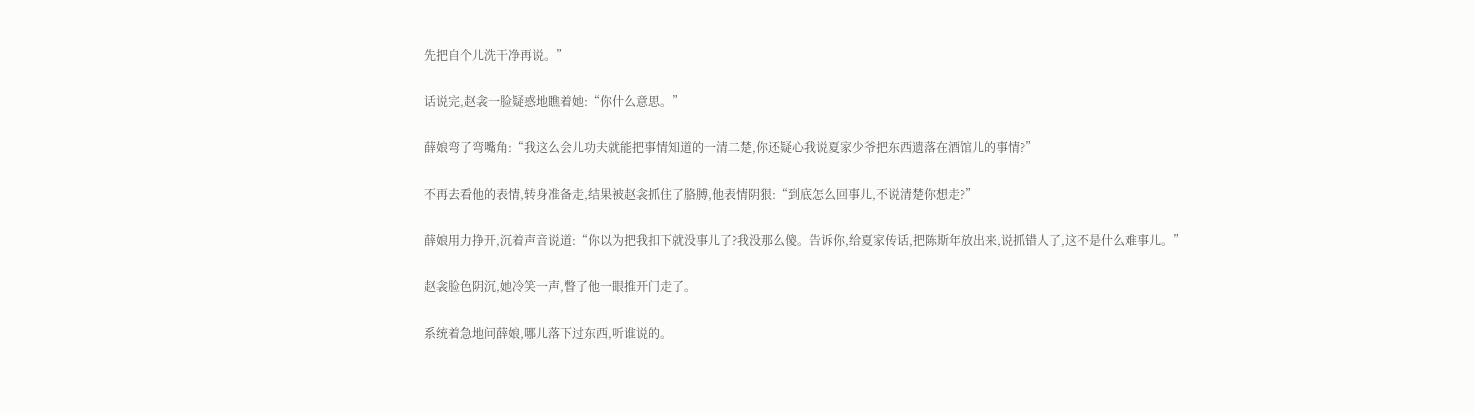先把自个儿洗干净再说。”

话说完,赵衾一脸疑惑地瞧着她:“你什么意思。”

薛娘弯了弯嘴角:“我这么会儿功夫就能把事情知道的一清二楚,你还疑心我说夏家少爷把东西遗落在酒馆儿的事情?”

不再去看他的表情,转身准备走,结果被赵衾抓住了胳膊,他表情阴狠:“到底怎么回事儿,不说清楚你想走?”

薛娘用力挣开,沉着声音说道:“你以为把我扣下就没事儿了?我没那么傻。告诉你,给夏家传话,把陈斯年放出来,说抓错人了,这不是什么难事儿。”

赵衾脸色阴沉,她冷笑一声,瞥了他一眼推开门走了。

系统着急地问薛娘,哪儿落下过东西,听谁说的。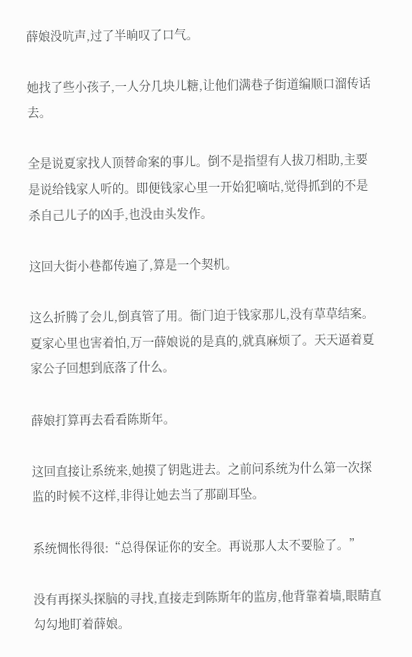薛娘没吭声,过了半晌叹了口气。

她找了些小孩子,一人分几块儿糖,让他们满巷子街道编顺口溜传话去。

全是说夏家找人顶替命案的事儿。倒不是指望有人拔刀相助,主要是说给钱家人听的。即便钱家心里一开始犯嘀咕,觉得抓到的不是杀自己儿子的凶手,也没由头发作。

这回大街小巷都传遍了,算是一个契机。

这么折腾了会儿,倒真管了用。衙门迫于钱家那儿,没有草草结案。夏家心里也害着怕,万一薛娘说的是真的,就真麻烦了。天天逼着夏家公子回想到底落了什么。

薛娘打算再去看看陈斯年。

这回直接让系统来,她摸了钥匙进去。之前问系统为什么第一次探监的时候不这样,非得让她去当了那副耳坠。

系统惆怅得很:“总得保证你的安全。再说那人太不要脸了。”

没有再探头探脑的寻找,直接走到陈斯年的监房,他背靠着墙,眼睛直勾勾地盯着薛娘。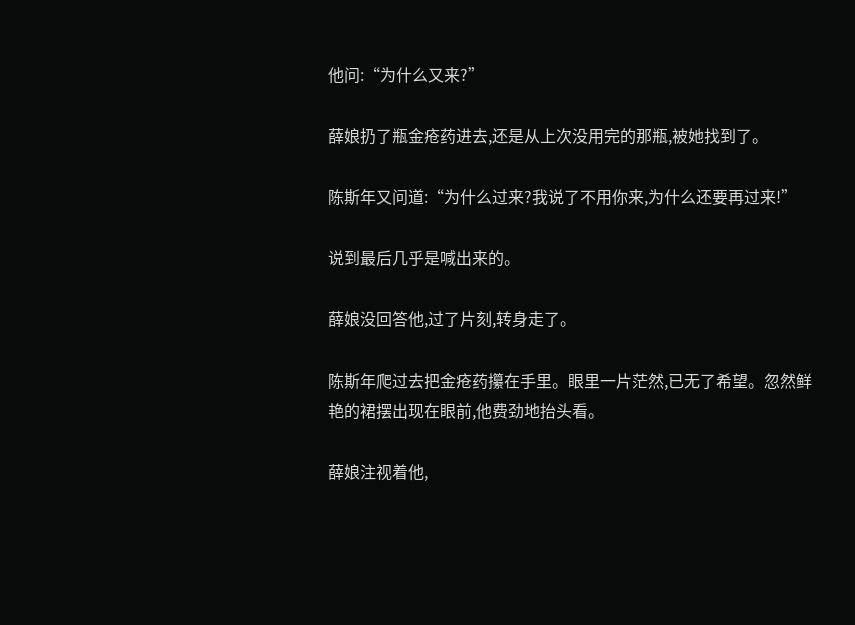他问:“为什么又来?”

薛娘扔了瓶金疮药进去,还是从上次没用完的那瓶,被她找到了。

陈斯年又问道:“为什么过来?我说了不用你来,为什么还要再过来!”

说到最后几乎是喊出来的。

薛娘没回答他,过了片刻,转身走了。

陈斯年爬过去把金疮药攥在手里。眼里一片茫然,已无了希望。忽然鲜艳的裙摆出现在眼前,他费劲地抬头看。

薛娘注视着他,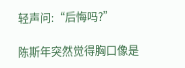轻声问:“后悔吗?”

陈斯年突然觉得胸口像是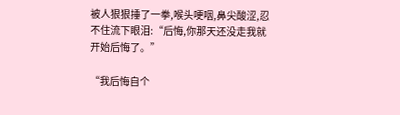被人狠狠捶了一拳,喉头哽咽,鼻尖酸涩,忍不住流下眼泪:“后悔,你那天还没走我就开始后悔了。”

“我后悔自个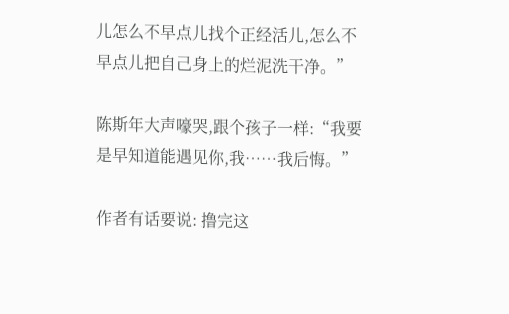儿怎么不早点儿找个正经活儿,怎么不早点儿把自己身上的烂泥洗干净。”

陈斯年大声嚎哭,跟个孩子一样:“我要是早知道能遇见你,我……我后悔。”

作者有话要说: 撸完这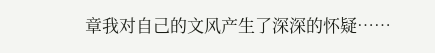章我对自己的文风产生了深深的怀疑……